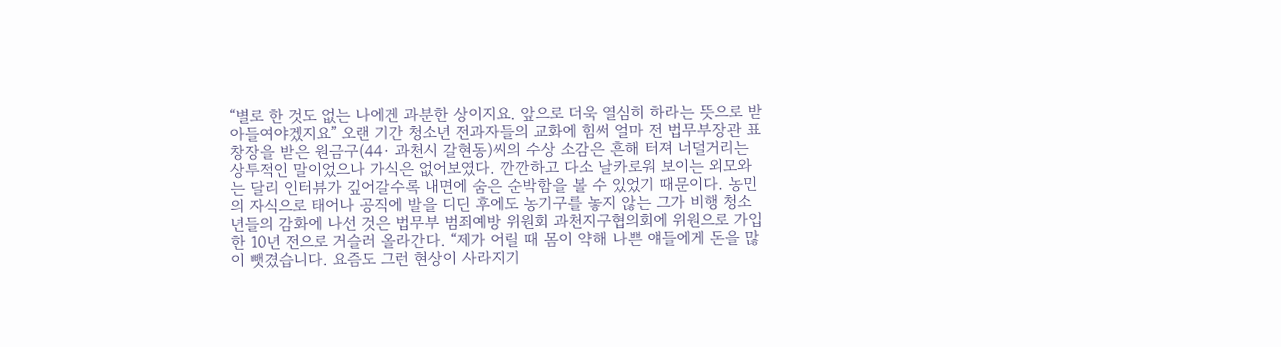“별로 한 것도 없는 나에겐 과분한 상이지요. 앞으로 더욱 열심히 하라는 뜻으로 받아들여야겠지요” 오랜 기간 청소년 전과자들의 교화에 힘써 얼마 전 법무부장관 표창장을 받은 원금구(44· 과천시 갈현동)씨의 수상 소감은 흔해 터져 너덜거리는 상투적인 말이었으나 가식은 없어보였다. 깐깐하고 다소 날카로워 보이는 외모와는 달리 인터뷰가 깊어갈수록 내면에 숨은 순박함을 볼 수 있었기 때문이다. 농민의 자식으로 태어나 공직에 발을 디딘 후에도 농기구를 놓지 않는 그가 비행 청소년들의 감화에 나선 것은 법무부 범죄예방 위원회 과천지구협의회에 위원으로 가입한 10년 전으로 거슬러 올라간다. “제가 어릴 때 몸이 약해 나쁜 얘들에게 돈을 많이 뺏겼습니다. 요즘도 그런 현상이 사라지기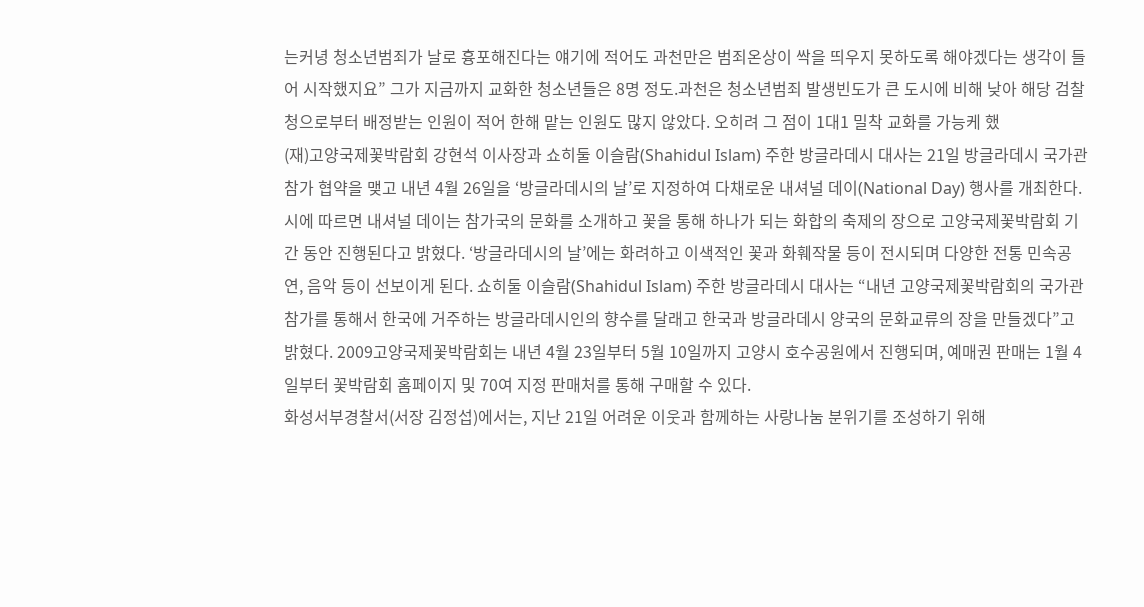는커녕 청소년범죄가 날로 흉포해진다는 얘기에 적어도 과천만은 범죄온상이 싹을 띄우지 못하도록 해야겠다는 생각이 들어 시작했지요” 그가 지금까지 교화한 청소년들은 8명 정도.과천은 청소년범죄 발생빈도가 큰 도시에 비해 낮아 해당 검찰청으로부터 배정받는 인원이 적어 한해 맡는 인원도 많지 않았다. 오히려 그 점이 1대1 밀착 교화를 가능케 했
(재)고양국제꽃박람회 강현석 이사장과 쇼히둘 이슬람(Shahidul Islam) 주한 방글라데시 대사는 21일 방글라데시 국가관 참가 협약을 맺고 내년 4월 26일을 ‘방글라데시의 날’로 지정하여 다채로운 내셔널 데이(National Day) 행사를 개최한다. 시에 따르면 내셔널 데이는 참가국의 문화를 소개하고 꽃을 통해 하나가 되는 화합의 축제의 장으로 고양국제꽃박람회 기간 동안 진행된다고 밝혔다. ‘방글라데시의 날’에는 화려하고 이색적인 꽃과 화훼작물 등이 전시되며 다양한 전통 민속공연, 음악 등이 선보이게 된다. 쇼히둘 이슬람(Shahidul Islam) 주한 방글라데시 대사는 “내년 고양국제꽃박람회의 국가관 참가를 통해서 한국에 거주하는 방글라데시인의 향수를 달래고 한국과 방글라데시 양국의 문화교류의 장을 만들겠다”고 밝혔다. 2009고양국제꽃박람회는 내년 4월 23일부터 5월 10일까지 고양시 호수공원에서 진행되며, 예매권 판매는 1월 4일부터 꽃박람회 홈페이지 및 70여 지정 판매처를 통해 구매할 수 있다.
화성서부경찰서(서장 김정섭)에서는, 지난 21일 어려운 이웃과 함께하는 사랑나눔 분위기를 조성하기 위해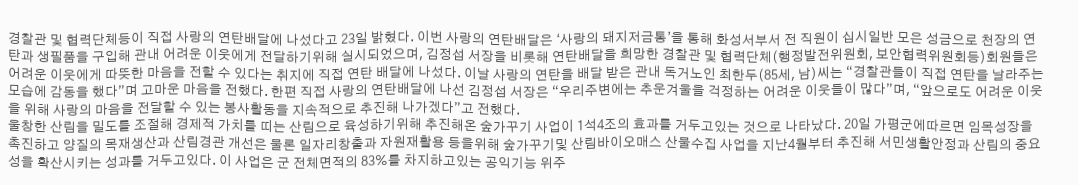경찰관 및 협력단체등이 직접 사랑의 연탄배달에 나섰다고 23일 밝혔다. 이번 사랑의 연탄배달은 ‘사랑의 돼지저금통’을 통해 화성서부서 전 직원이 십시일반 모은 성금으로 천장의 연탄과 생필품을 구입해 관내 어려운 이웃에게 전달하기위해 실시되었으며, 김정섭 서장을 비롯해 연탄배달을 희망한 경찰관 및 협력단체(행정발전위원회, 보안협력위원회등)회원들은 어려운 이웃에게 따뜻한 마음을 전할 수 있다는 취지에 직접 연탄 배달에 나섰다. 이날 사랑의 연탄을 배달 받은 관내 독거노인 최한두(85세, 남)씨는 “경찰관들이 직접 연탄을 날라주는 모습에 감동을 했다”며 고마운 마음을 전했다. 한편 직접 사랑의 연탄배달에 나선 김정섭 서장은 “우리주변에는 추운겨울을 걱정하는 어려운 이웃들이 많다”며, “앞으로도 어려운 이웃을 위해 사랑의 마음을 전달할 수 있는 봉사활동을 지속적으로 추진해 나가겠다”고 전했다.
울창한 산림을 밀도를 조절해 경제적 가치를 띠는 산림으로 육성하기위해 추진해온 숲가꾸기 사업이 1석4조의 효과를 거두고있는 것으로 나타났다. 20일 가평군에따르면 임목성장을 촉진하고 양질의 목재생산과 산림경관 개선은 물론 일자리창출과 자원재활용 등을위해 숲가꾸기및 산림바이오매스 산물수집 사업을 지난4월부터 추진해 서민생활안정과 산림의 중요성을 확산시키는 성과를 거두고있다. 이 사업은 군 전체면적의 83%를 차지하고있는 공익기능 위주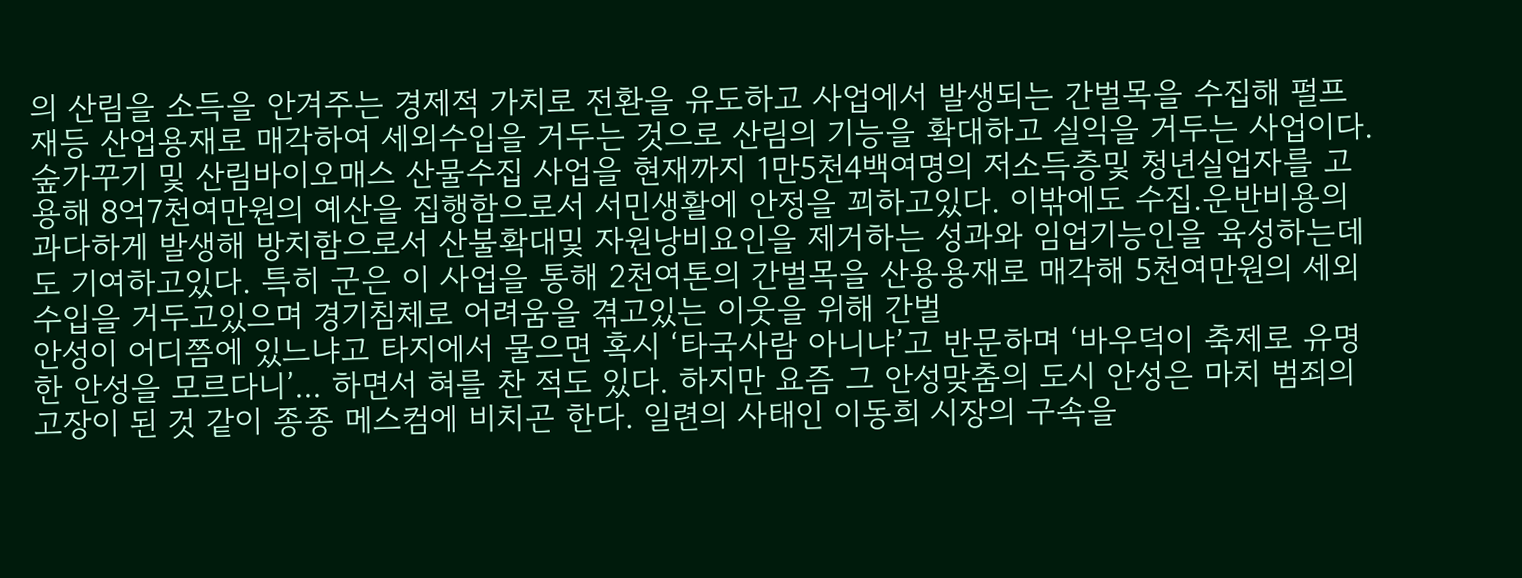의 산림을 소득을 안겨주는 경제적 가치로 전환을 유도하고 사업에서 발생되는 간벌목을 수집해 펄프재등 산업용재로 매각하여 세외수입을 거두는 것으로 산림의 기능을 확대하고 실익을 거두는 사업이다. 숲가꾸기 및 산림바이오매스 산물수집 사업을 현재까지 1만5천4백여명의 저소득층및 청년실업자를 고용해 8억7천여만원의 예산을 집행함으로서 서민생활에 안정을 꾀하고있다. 이밖에도 수집.운반비용의 과다하게 발생해 방치함으로서 산불확대및 자원낭비요인을 제거하는 성과와 임업기능인을 육성하는데도 기여하고있다. 특히 군은 이 사업을 통해 2천여톤의 간벌목을 산용용재로 매각해 5천여만원의 세외수입을 거두고있으며 경기침체로 어려움을 겪고있는 이웃을 위해 간벌
안성이 어디쯤에 있느냐고 타지에서 물으면 혹시 ‘타국사람 아니냐’고 반문하며 ‘바우덕이 축제로 유명한 안성을 모르다니’... 하면서 혀를 찬 적도 있다. 하지만 요즘 그 안성맞춤의 도시 안성은 마치 범죄의 고장이 된 것 같이 종종 메스컴에 비치곤 한다. 일련의 사태인 이동희 시장의 구속을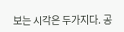보는 시각은 두가지다. 공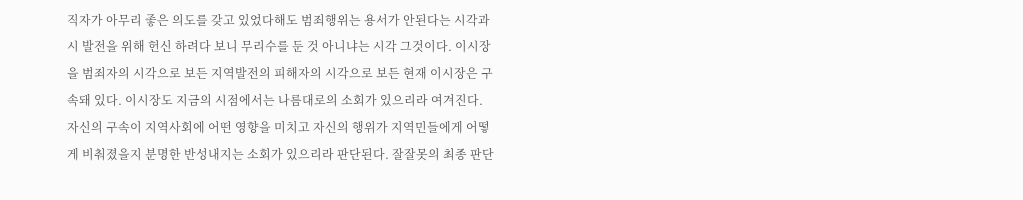직자가 아무리 좋은 의도를 갖고 있었다해도 범죄행위는 용서가 안된다는 시각과 시 발전을 위해 헌신 하려다 보니 무리수를 둔 것 아니냐는 시각 그것이다. 이시장을 범죄자의 시각으로 보든 지역발전의 피해자의 시각으로 보든 현재 이시장은 구속돼 있다. 이시장도 지금의 시점에서는 나름대로의 소회가 있으리라 여겨진다. 자신의 구속이 지역사회에 어떤 영향을 미치고 자신의 행위가 지역민들에게 어떻게 비춰졌을지 분명한 반성내지는 소회가 있으리라 판단된다. 잘잘못의 최종 판단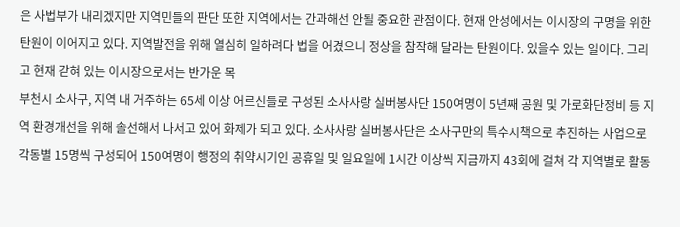은 사법부가 내리겠지만 지역민들의 판단 또한 지역에서는 간과해선 안될 중요한 관점이다. 현재 안성에서는 이시장의 구명을 위한 탄원이 이어지고 있다. 지역발전을 위해 열심히 일하려다 법을 어겼으니 정상을 참작해 달라는 탄원이다. 있을수 있는 일이다. 그리고 현재 갇혀 있는 이시장으로서는 반가운 목
부천시 소사구, 지역 내 거주하는 65세 이상 어르신들로 구성된 소사사랑 실버봉사단 150여명이 5년째 공원 및 가로화단정비 등 지역 환경개선을 위해 솔선해서 나서고 있어 화제가 되고 있다. 소사사랑 실버봉사단은 소사구만의 특수시책으로 추진하는 사업으로 각동별 15명씩 구성되어 150여명이 행정의 취약시기인 공휴일 및 일요일에 1시간 이상씩 지금까지 43회에 걸쳐 각 지역별로 활동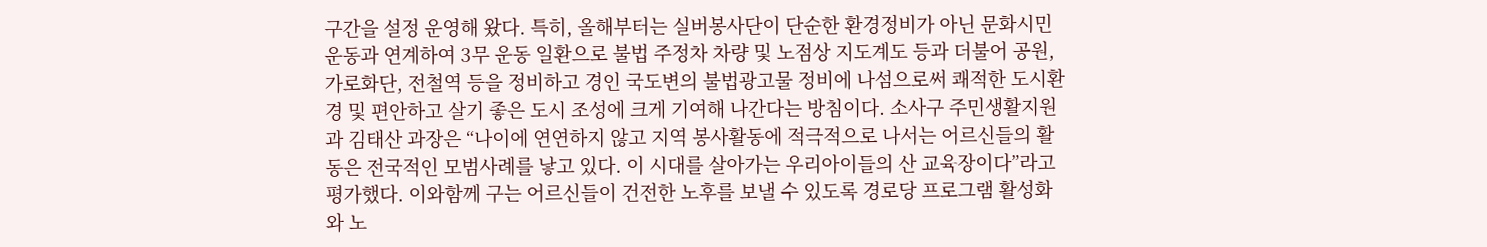구간을 설정 운영해 왔다. 특히, 올해부터는 실버봉사단이 단순한 환경정비가 아닌 문화시민운동과 연계하여 3무 운동 일환으로 불법 주정차 차량 및 노점상 지도계도 등과 더불어 공원, 가로화단, 전철역 등을 정비하고 경인 국도변의 불법광고물 정비에 나섬으로써 쾌적한 도시환경 및 편안하고 살기 좋은 도시 조성에 크게 기여해 나간다는 방침이다. 소사구 주민생활지원과 김태산 과장은 “나이에 연연하지 않고 지역 봉사활동에 적극적으로 나서는 어르신들의 활동은 전국적인 모범사례를 낳고 있다. 이 시대를 살아가는 우리아이들의 산 교육장이다”라고 평가했다. 이와함께 구는 어르신들이 건전한 노후를 보낼 수 있도록 경로당 프로그램 활성화와 노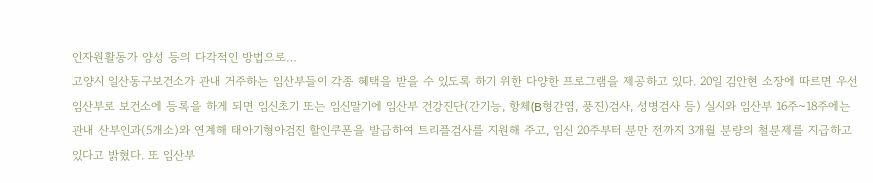인자원활동가 양성 등의 다각적인 방법으로…
고양시 일산동구보건소가 관내 거주하는 임산부들이 각종 혜택을 받을 수 있도록 하기 위한 다양한 프로그램을 제공하고 있다. 20일 김안현 소장에 따르면 우선 임산부로 보건소에 등록을 하게 되면 임신초기 또는 임신말기에 임산부 건강진단(간기능, 항체(B형간염, 풍진)검사, 성병검사 등) 실시와 임산부 16주~18주에는 관내 산부인과(5개소)와 연계해 태아기형아검진 할인쿠폰을 발급하여 트리플검사를 지원해 주고, 임신 20주부터 분만 전까지 3개월 분량의 철분제를 지급하고 있다고 밝혔다. 또 임산부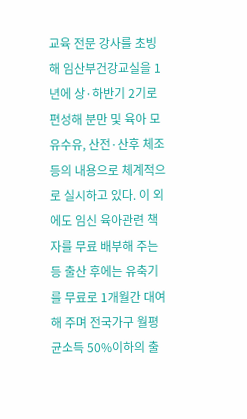교육 전문 강사를 초빙해 임산부건강교실을 1년에 상·하반기 2기로 편성해 분만 및 육아 모유수유, 산전·산후 체조 등의 내용으로 체계적으로 실시하고 있다. 이 외에도 임신 육아관련 책자를 무료 배부해 주는 등 출산 후에는 유축기를 무료로 1개월간 대여해 주며 전국가구 월평균소득 50%이하의 출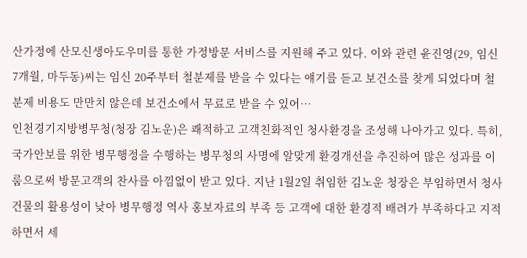산가정에 산모신생아도우미를 통한 가정방문 서비스를 지원해 주고 있다. 이와 관련 윤진영(29, 임신 7개월, 마두동)씨는 임신 20주부터 철분제를 받을 수 있다는 얘기를 듣고 보건소를 찾게 되었다며 철분제 비용도 만만치 않은데 보건소에서 무료로 받을 수 있어…
인천경기지방병무청(청장 김노운)은 쾌적하고 고객친화적인 청사환경을 조성해 나아가고 있다. 특히, 국가안보를 위한 병무행정을 수행하는 병무청의 사명에 알맞게 환경개선을 추진하여 많은 성과를 이룸으로써 방문고객의 찬사를 아낌없이 받고 있다. 지난 1월2일 취임한 김노운 청장은 부임하면서 청사건물의 활용성이 낮아 병무행정 역사 홍보자료의 부족 등 고객에 대한 환경적 배려가 부족하다고 지적하면서 세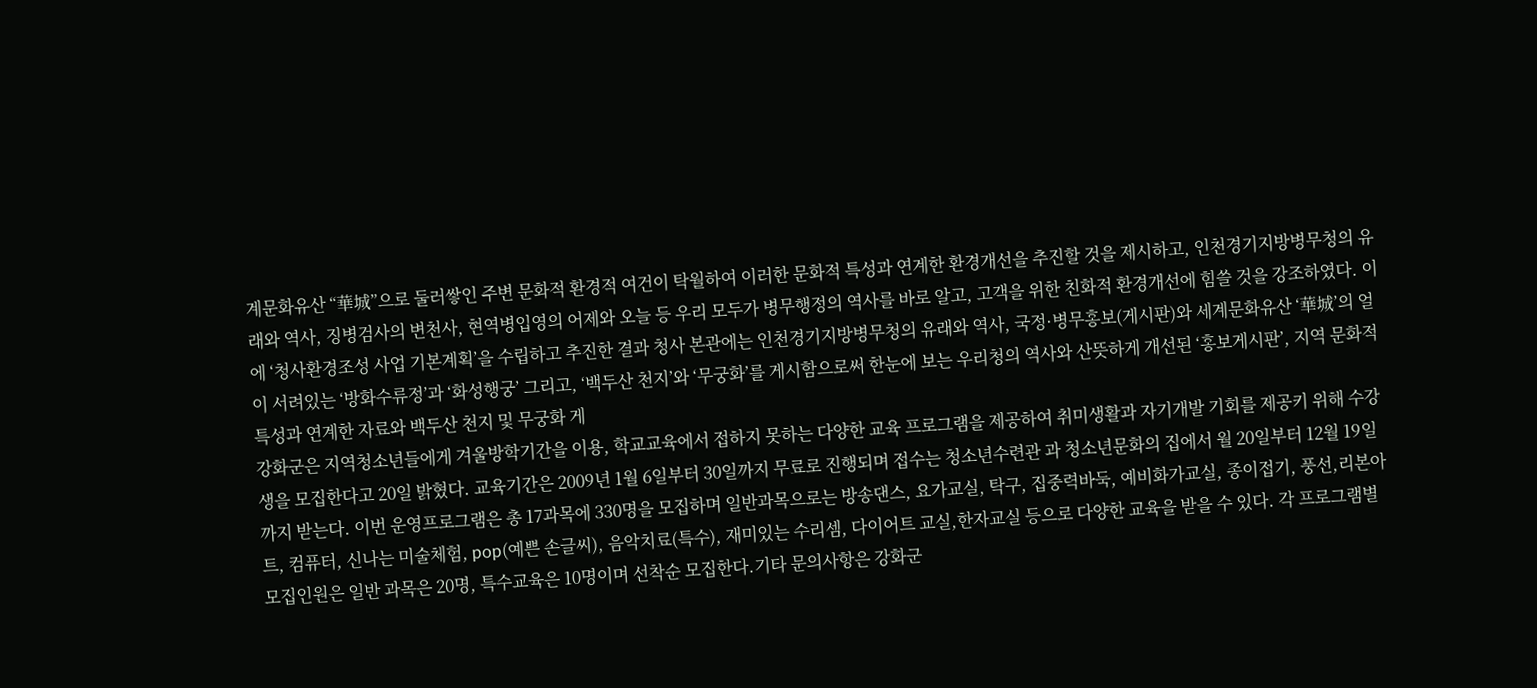계문화유산 “華城”으로 둘러쌓인 주변 문화적 환경적 여건이 탁월하여 이러한 문화적 특성과 연계한 환경개선을 추진할 것을 제시하고, 인천경기지방병무청의 유래와 역사, 징병검사의 변천사, 현역병입영의 어제와 오늘 등 우리 모두가 병무행정의 역사를 바로 알고, 고객을 위한 친화적 환경개선에 힘쓸 것을 강조하였다. 이에 ‘청사환경조성 사업 기본계획’을 수립하고 추진한 결과 청사 본관에는 인천경기지방병무청의 유래와 역사, 국정·병무홍보(게시판)와 세계문화유산 ‘華城’의 얼이 서려있는 ‘방화수류정’과 ‘화성행궁’ 그리고, ‘백두산 천지’와 ‘무궁화’를 게시함으로써 한눈에 보는 우리청의 역사와 산뜻하게 개선된 ‘홍보게시판’, 지역 문화적 특성과 연계한 자료와 백두산 천지 및 무궁화 게
강화군은 지역청소년들에게 겨울방학기간을 이용, 학교교육에서 접하지 못하는 다양한 교육 프로그램을 제공하여 취미생활과 자기개발 기회를 제공키 위해 수강생을 모집한다고 20일 밝혔다. 교육기간은 2009년 1월 6일부터 30일까지 무료로 진행되며 접수는 청소년수련관 과 청소년문화의 집에서 월 20일부터 12월 19일까지 받는다. 이번 운영프로그램은 총 17과목에 330명을 모집하며 일반과목으로는 방송댄스, 요가교실, 탁구, 집중력바둑, 예비화가교실, 종이접기, 풍선,리본아트, 컴퓨터, 신나는 미술체험, pop(예쁜 손글씨), 음악치료(특수), 재미있는 수리셈, 다이어트 교실,한자교실 등으로 다양한 교육을 받을 수 있다. 각 프로그램별 모집인원은 일반 과목은 20명, 특수교육은 10명이며 선착순 모집한다.기타 문의사항은 강화군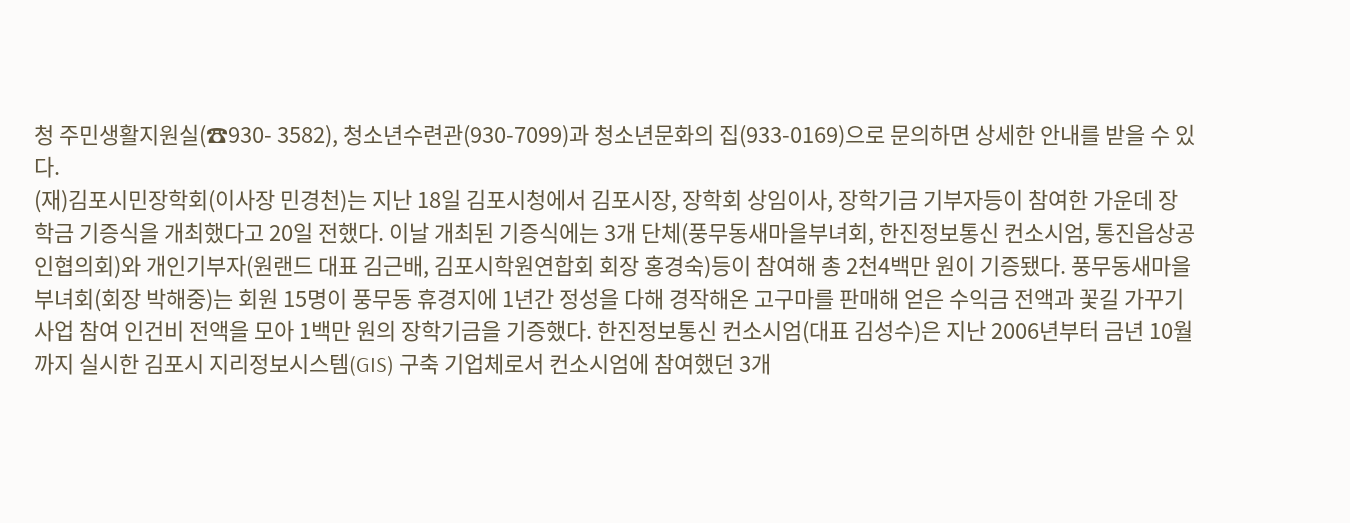청 주민생활지원실(☎930- 3582), 청소년수련관(930-7099)과 청소년문화의 집(933-0169)으로 문의하면 상세한 안내를 받을 수 있다.
(재)김포시민장학회(이사장 민경천)는 지난 18일 김포시청에서 김포시장, 장학회 상임이사, 장학기금 기부자등이 참여한 가운데 장학금 기증식을 개최했다고 20일 전했다. 이날 개최된 기증식에는 3개 단체(풍무동새마을부녀회, 한진정보통신 컨소시엄, 통진읍상공인협의회)와 개인기부자(원랜드 대표 김근배, 김포시학원연합회 회장 홍경숙)등이 참여해 총 2천4백만 원이 기증됐다. 풍무동새마을부녀회(회장 박해중)는 회원 15명이 풍무동 휴경지에 1년간 정성을 다해 경작해온 고구마를 판매해 얻은 수익금 전액과 꽃길 가꾸기 사업 참여 인건비 전액을 모아 1백만 원의 장학기금을 기증했다. 한진정보통신 컨소시엄(대표 김성수)은 지난 2006년부터 금년 10월까지 실시한 김포시 지리정보시스템(GIS) 구축 기업체로서 컨소시엄에 참여했던 3개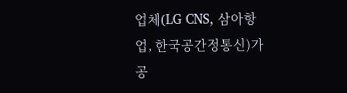업체(LG CNS, 삼아항업, 한국공간정통신)가 공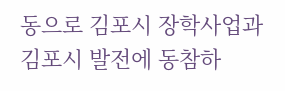동으로 김포시 장학사업과 김포시 발전에 동참하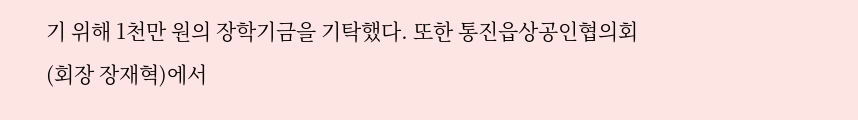기 위해 1천만 원의 장학기금을 기탁했다. 또한 통진읍상공인협의회(회장 장재혁)에서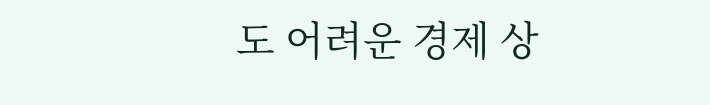도 어려운 경제 상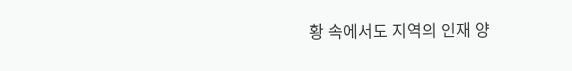황 속에서도 지역의 인재 양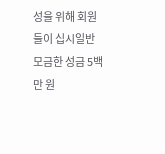성을 위해 회원들이 십시일반 모금한 성금 5백만 원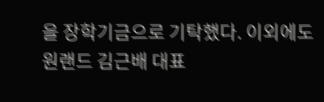을 장학기금으로 기탁했다. 이외에도 원랜드 김근배 대표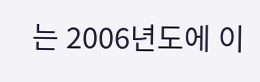는 2006년도에 이